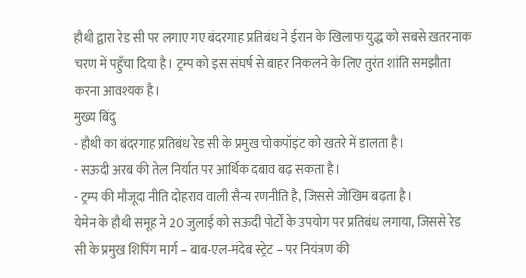हौथी द्वारा रेड सी पर लगाए गए बंदरगाह प्रतिबंध ने ईरान के खिलाफ युद्ध को सबसे ख़तरनाक चरण में पहुँचा दिया है। ट्रम्प को इस संघर्ष से बाहर निकलने के लिए तुरंत शांति समझौता करना आवश्यक है।
मुख्य बिंदु
- हौथी का बंदरगाह प्रतिबंध रेड सी के प्रमुख चोकपॉइंट को खतरे में डालता है।
- सऊदी अरब की तेल निर्यात पर आर्थिक दबाव बढ़ सकता है।
- ट्रम्प की मौजूदा नीति दोहराव वाली सैन्य रणनीति है, जिससे जोखिम बढ़ता है।
येमेन के हौथी समूह ने 20 जुलाई को सऊदी पोर्टों के उपयोग पर प्रतिबंध लगाया, जिससे रेड सी के प्रमुख शिपिंग मार्ग – बाब‑एल‑मंदेब स्ट्रेट – पर नियंत्रण की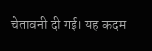चेतावनी दी गई। यह कदम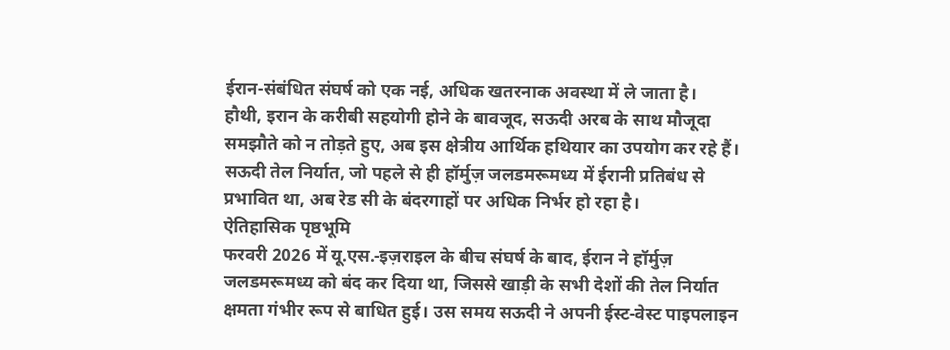ईरान‑संबंधित संघर्ष को एक नई, अधिक खतरनाक अवस्था में ले जाता है।
हौथी, इरान के करीबी सहयोगी होने के बावजूद, सऊदी अरब के साथ मौजूदा समझौते को न तोड़ते हुए, अब इस क्षेत्रीय आर्थिक हथियार का उपयोग कर रहे हैं। सऊदी तेल निर्यात, जो पहले से ही हॉर्मुज़ जलडमरूमध्य में ईरानी प्रतिबंध से प्रभावित था, अब रेड सी के बंदरगाहों पर अधिक निर्भर हो रहा है।
ऐतिहासिक पृष्ठभूमि
फरवरी 2026 में यू.एस.‑इज़राइल के बीच संघर्ष के बाद, ईरान ने हॉर्मुज़ जलडमरूमध्य को बंद कर दिया था, जिससे खाड़ी के सभी देशों की तेल निर्यात क्षमता गंभीर रूप से बाधित हुई। उस समय सऊदी ने अपनी ईस्ट‑वेस्ट पाइपलाइन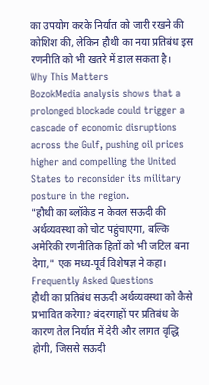का उपयोग करके निर्यात को जारी रखने की कोशिश की, लेकिन हौथी का नया प्रतिबंध इस रणनीति को भी खतरे में डाल सकता है।
Why This Matters
BozokMedia analysis shows that a prolonged blockade could trigger a cascade of economic disruptions across the Gulf, pushing oil prices higher and compelling the United States to reconsider its military posture in the region.
"हौथी का ब्लॉकेड न केवल सऊदी की अर्थव्यवस्था को चोट पहुंचाएगा, बल्कि अमेरिकी रणनीतिक हितों को भी जटिल बना देगा," एक मध्य‑पूर्व विशेषज्ञ ने कहा।
Frequently Asked Questions
हौथी का प्रतिबंध सऊदी अर्थव्यवस्था को कैसे प्रभावित करेगा? बंदरगाहों पर प्रतिबंध के कारण तेल निर्यात में देरी और लागत वृद्धि होगी, जिससे सऊदी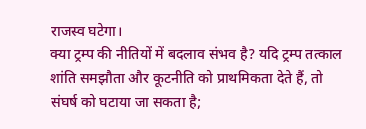राजस्व घटेगा।
क्या ट्रम्प की नीतियों में बदलाव संभव है? यदि ट्रम्प तत्काल शांति समझौता और कूटनीति को प्राथमिकता देते हैं, तो संघर्ष को घटाया जा सकता है;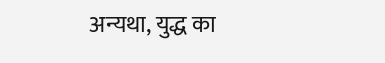अन्यथा, युद्ध का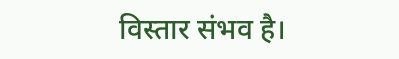विस्तार संभव है।